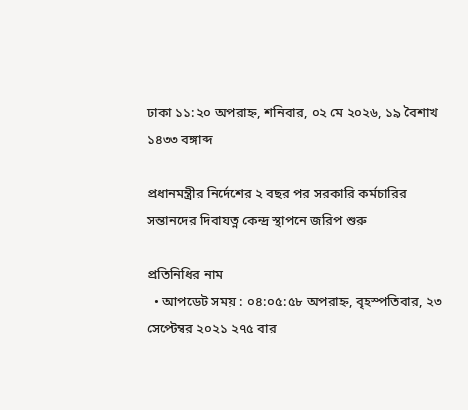ঢাকা ১১:২০ অপরাহ্ন, শনিবার, ০২ মে ২০২৬, ১৯ বৈশাখ ১৪৩৩ বঙ্গাব্দ

প্রধানমন্ত্রীর নির্দেশের ২ বছর পর সরকারি কর্মচারির সন্তানদের দিবাযত্ন কেন্দ্র স্থাপনে জরিপ শুরু

প্রতিনিধির নাম
  • আপডেট সময় : ০৪:০৫:৫৮ অপরাহ্ন, বৃহস্পতিবার, ২৩ সেপ্টেম্বর ২০২১ ২৭৫ বার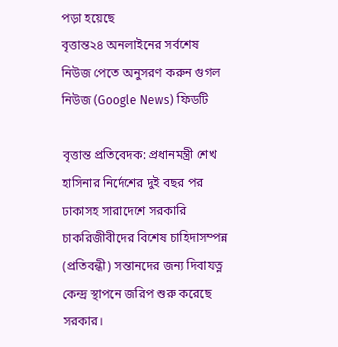পড়া হয়েছে
বৃত্তান্ত২৪ অনলাইনের সর্বশেষ নিউজ পেতে অনুসরণ করুন গুগল নিউজ (Google News) ফিডটি

বৃত্তান্ত প্রতিবেদক: প্রধানমন্ত্রী শেখ হাসিনার নির্দেশের দুই বছর পর ঢাকাসহ সারাদেশে সরকারি চাকরিজীবীদের বিশেষ চাহিদাসম্পন্ন (প্রতিবন্ধী) সন্তানদের জন্য দিবাযত্ন কেন্দ্র স্থাপনে জরিপ শুরু করেছে সরকার।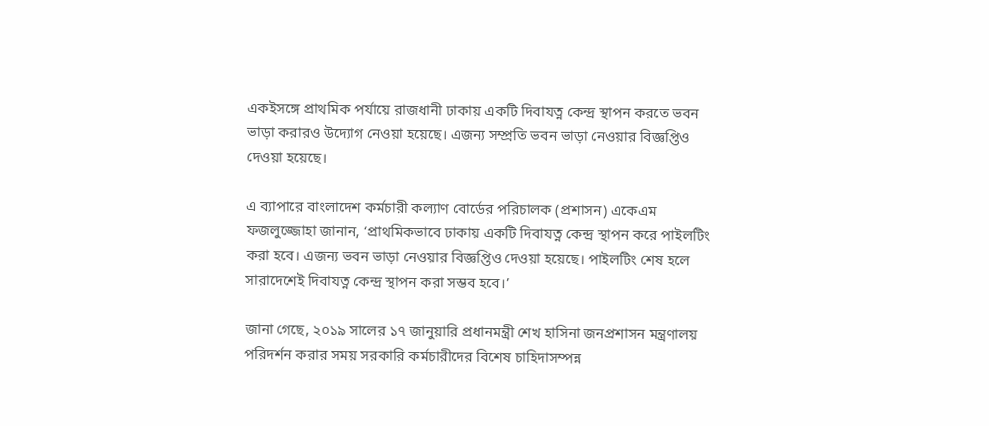একইসঙ্গে প্রাথমিক পর্যায়ে রাজধানী ঢাকায় একটি দিবাযত্ন কেন্দ্র স্থাপন করতে ভবন ভাড়া করারও উদ্যোগ নেওয়া হয়েছে। এজন্য সম্প্রতি ভবন ভাড়া নেওয়ার বিজ্ঞপ্তিও দেওয়া হয়েছে।

এ ব্যাপারে বাংলাদেশ কর্মচারী কল্যাণ বোর্ডের পরিচালক (প্রশাসন) একেএম ফজলুজ্জোহা জানান, ‘প্রাথমিকভাবে ঢাকায় একটি দিবাযত্ন কেন্দ্র স্থাপন করে পাইলটিং করা হবে। এজন্য ভবন ভাড়া নেওয়ার বিজ্ঞপ্তিও দেওয়া হয়েছে। পাইলটিং শেষ হলে সারাদেশেই দিবাযত্ন কেন্দ্র স্থাপন করা সম্ভব হবে।’

জানা গেছে, ২০১৯ সালের ১৭ জানুয়ারি প্রধানমন্ত্রী শেখ হাসিনা জনপ্রশাসন মন্ত্রণালয় পরিদর্শন করার সময় সরকারি কর্মচারীদের বিশেষ চাহিদাসম্পন্ন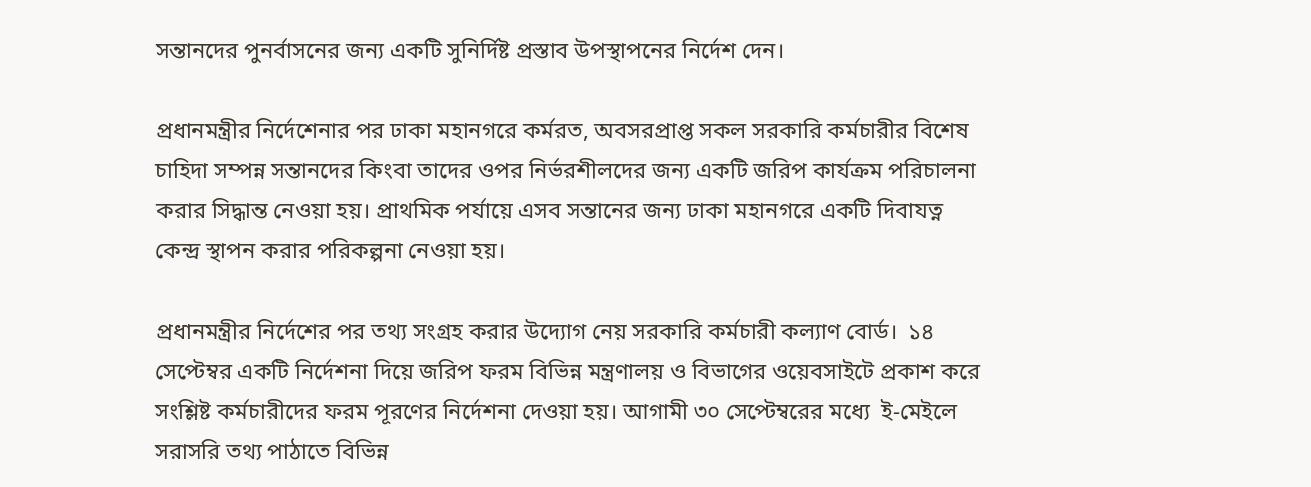সন্তানদের পুনর্বাসনের জন্য একটি সুনির্দিষ্ট প্রস্তাব উপস্থাপনের নির্দেশ দেন।

প্রধানমন্ত্রীর নির্দেশেনার পর ঢাকা মহানগরে কর্মরত, অবসরপ্রাপ্ত সকল সরকারি কর্মচারীর বিশেষ চাহিদা সম্পন্ন সন্তানদের কিংবা তাদের ওপর নির্ভরশীলদের জন্য একটি জরিপ কার্যক্রম পরিচালনা করার সিদ্ধান্ত নেওয়া হয়। প্রাথমিক পর্যায়ে এসব সন্তানের জন্য ঢাকা মহানগরে একটি দিবাযত্ন কেন্দ্র স্থাপন করার পরিকল্পনা নেওয়া হয়।

প্রধানমন্ত্রীর নির্দেশের পর তথ্য সংগ্রহ করার উদ্যোগ নেয় সরকারি কর্মচারী কল্যাণ বোর্ড।  ১৪ সেপ্টেম্বর একটি নির্দেশনা দিয়ে জরিপ ফরম বিভিন্ন মন্ত্রণালয় ও বিভাগের ওয়েবসাইটে প্রকাশ করে সংশ্লিষ্ট কর্মচারীদের ফরম পূরণের নির্দেশনা দেওয়া হয়। আগামী ৩০ সেপ্টেম্বরের মধ্যে  ই-মেইলে সরাসরি তথ্য পাঠাতে বিভিন্ন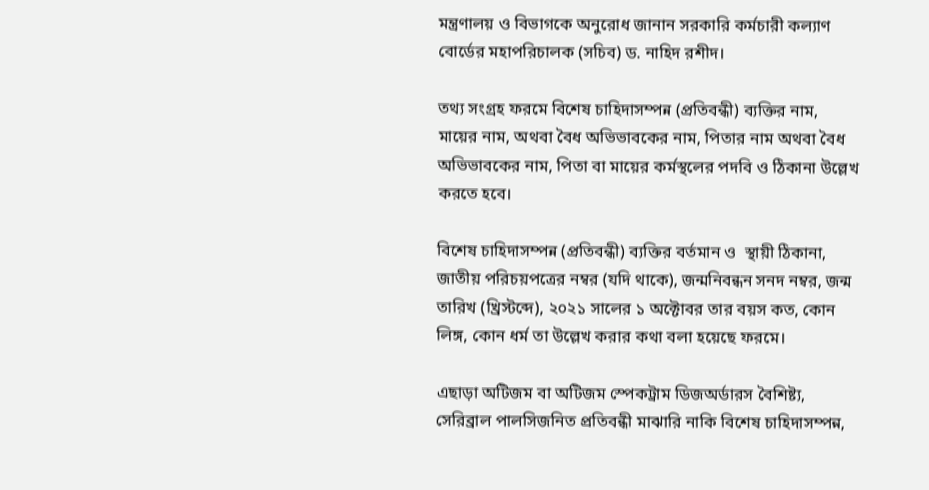মন্ত্রণালয় ও বিভাগকে অনুরোধ জানান সরকারি কর্মচারী কল্যাণ বোর্ডের মহাপরিচালক (সচিব) ড. নাহিদ রশীদ।

তথ্য সংগ্রহ ফরমে বিশেষ চাহিদাসম্পন্ন (প্রতিবন্ধী) ব্যক্তির নাম, মায়ের নাম, অথবা বৈধ অভিভাবকের নাম, পিতার নাম অথবা বৈধ অভিভাবকের নাম, পিতা বা মায়ের কর্মস্থলের পদবি ও ঠিকানা উল্লেখ করতে হবে।

বিশেষ চাহিদাসম্পন্ন (প্রতিবন্ধী) ব্যক্তির বর্তমান ও  স্থায়ী ঠিকানা, জাতীয় পরিচয়পত্রের নম্বর (যদি থাকে), জন্মনিবন্ধন সনদ নম্বর, জন্ম তারিখ (খ্রিস্টব্দে), ২০২১ সালের ১ অক্টোবর তার বয়স কত, কোন লিঙ্গ, কোন ধর্ম তা উল্লেখ করার কথা বলা হয়েছে ফরমে।

এছাড়া অটিজম বা অটিজম স্পেকট্রাম ডিজঅর্ডারস বৈশিষ্ট্য, সেরিব্রাল পালসিজনিত প্রতিবন্ধী মাঝারি নাকি বিশেষ চাহিদাসম্পন্ন,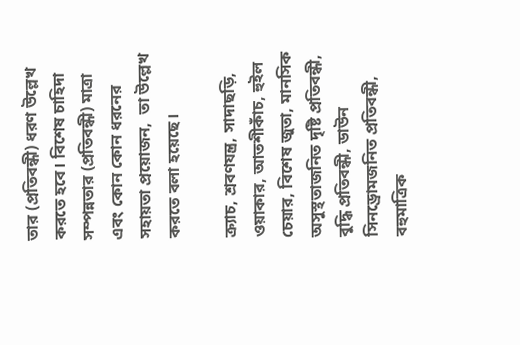তার (প্রতিবন্ধী) ধরণ উল্লেখ করতে হবে। বিশেষ চাহিদা সম্পন্নতার (প্রতিবন্ধী) মাত্রা এবং কোন কোন ধরনের সহায়তা প্রয়োজন,  তা উল্লেখ করতে বলা হয়েছে।

ক্র্যাচ, শ্রবণযন্ত্র, সাদাছড়ি, ওয়াকার, আতশীকাঁচ, হুইল চেয়ার, বিশেষ জুতা, মানসিক অসুস্থতাজনিত দৃষ্টি প্রতিবন্ধী, বুদ্ধি প্রতিবন্ধী, ডাউন সিনড্রোমজনিত প্রতিবন্ধী, বহুমাত্রিক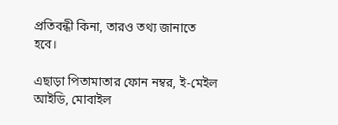প্রতিবন্ধী কিনা, তারও তথ্য জানাতে হবে।

এছাড়া পিতামাতার ফোন নম্বর, ই-মেইল আইডি, মোবাইল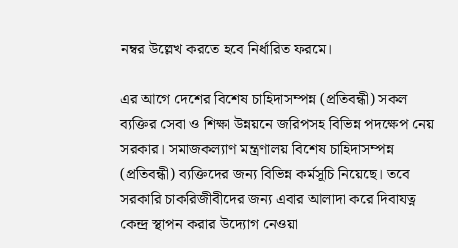নম্বর উল্লেখ করতে হবে নির্ধারিত ফরমে।

এর আগে দেশের বিশেষ চাহিদাসম্পন্ন (প্রতিবন্ধী) সকল ব্যক্তির সেবা ও শিক্ষা উন্নয়নে জরিপসহ বিভিন্ন পদক্ষেপ নেয় সরকার। সমাজকল্যাণ মন্ত্রণালয় বিশেষ চাহিদাসম্পন্ন (প্রতিবন্ধী) ব্যক্তিদের জন্য বিভিন্ন কর্মসূচি নিয়েছে। তবে সরকারি চাকরিজীবীদের জন্য এবার আলাদা করে দিবাযত্ন কেন্দ্র স্থাপন করার উদ্যোগ নেওয়া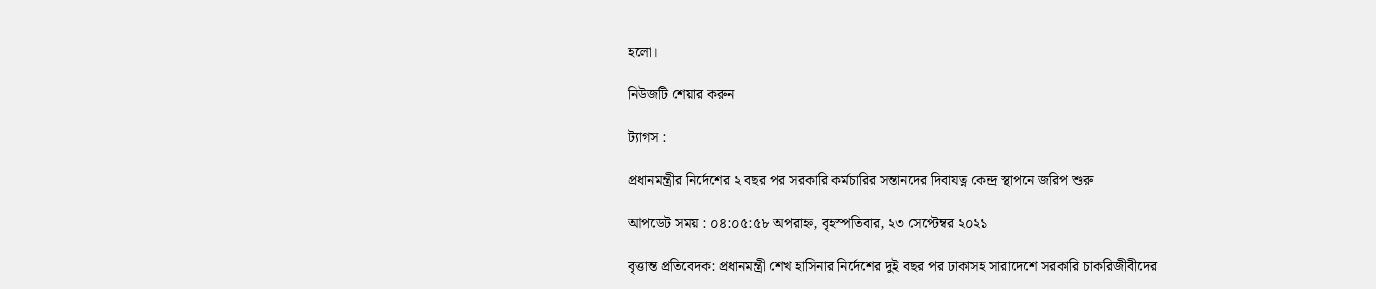হলো।

নিউজটি শেয়ার করুন

ট্যাগস :

প্রধানমন্ত্রীর নির্দেশের ২ বছর পর সরকারি কর্মচারির সন্তানদের দিবাযত্ন কেন্দ্র স্থাপনে জরিপ শুরু

আপডেট সময় : ০৪:০৫:৫৮ অপরাহ্ন, বৃহস্পতিবার, ২৩ সেপ্টেম্বর ২০২১

বৃত্তান্ত প্রতিবেদক: প্রধানমন্ত্রী শেখ হাসিনার নির্দেশের দুই বছর পর ঢাকাসহ সারাদেশে সরকারি চাকরিজীবীদের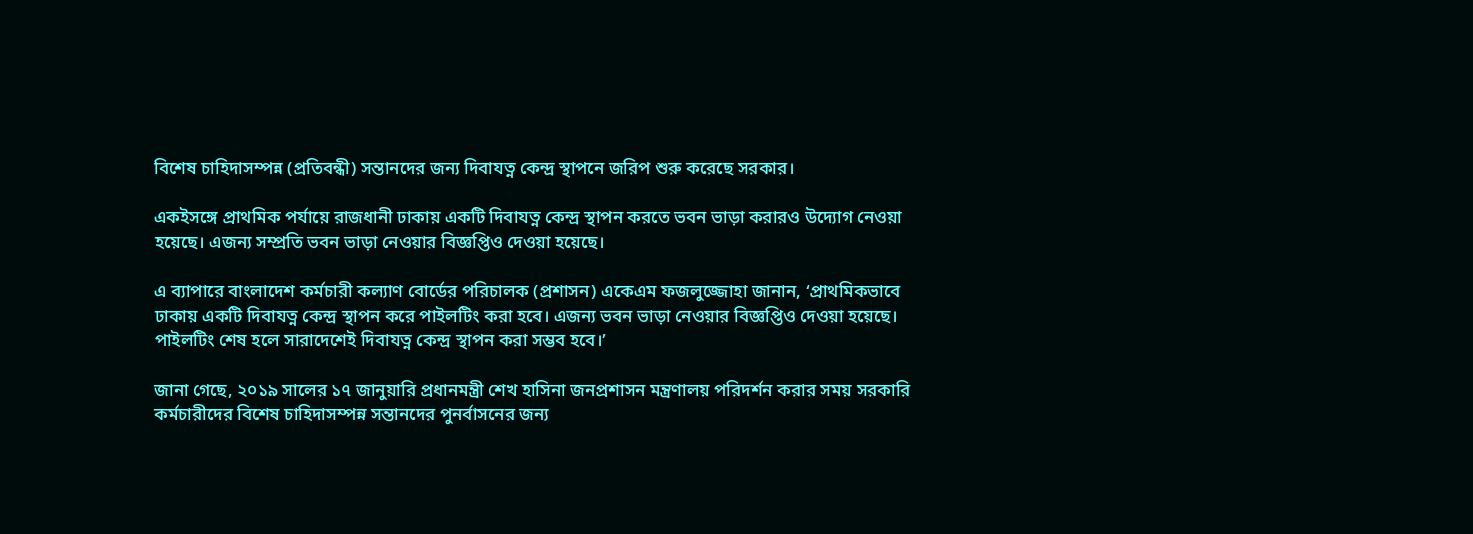বিশেষ চাহিদাসম্পন্ন (প্রতিবন্ধী) সন্তানদের জন্য দিবাযত্ন কেন্দ্র স্থাপনে জরিপ শুরু করেছে সরকার।

একইসঙ্গে প্রাথমিক পর্যায়ে রাজধানী ঢাকায় একটি দিবাযত্ন কেন্দ্র স্থাপন করতে ভবন ভাড়া করারও উদ্যোগ নেওয়া হয়েছে। এজন্য সম্প্রতি ভবন ভাড়া নেওয়ার বিজ্ঞপ্তিও দেওয়া হয়েছে।

এ ব্যাপারে বাংলাদেশ কর্মচারী কল্যাণ বোর্ডের পরিচালক (প্রশাসন) একেএম ফজলুজ্জোহা জানান, ‘প্রাথমিকভাবে ঢাকায় একটি দিবাযত্ন কেন্দ্র স্থাপন করে পাইলটিং করা হবে। এজন্য ভবন ভাড়া নেওয়ার বিজ্ঞপ্তিও দেওয়া হয়েছে। পাইলটিং শেষ হলে সারাদেশেই দিবাযত্ন কেন্দ্র স্থাপন করা সম্ভব হবে।’

জানা গেছে, ২০১৯ সালের ১৭ জানুয়ারি প্রধানমন্ত্রী শেখ হাসিনা জনপ্রশাসন মন্ত্রণালয় পরিদর্শন করার সময় সরকারি কর্মচারীদের বিশেষ চাহিদাসম্পন্ন সন্তানদের পুনর্বাসনের জন্য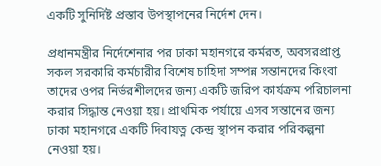একটি সুনির্দিষ্ট প্রস্তাব উপস্থাপনের নির্দেশ দেন।

প্রধানমন্ত্রীর নির্দেশেনার পর ঢাকা মহানগরে কর্মরত, অবসরপ্রাপ্ত সকল সরকারি কর্মচারীর বিশেষ চাহিদা সম্পন্ন সন্তানদের কিংবা তাদের ওপর নির্ভরশীলদের জন্য একটি জরিপ কার্যক্রম পরিচালনা করার সিদ্ধান্ত নেওয়া হয়। প্রাথমিক পর্যায়ে এসব সন্তানের জন্য ঢাকা মহানগরে একটি দিবাযত্ন কেন্দ্র স্থাপন করার পরিকল্পনা নেওয়া হয়।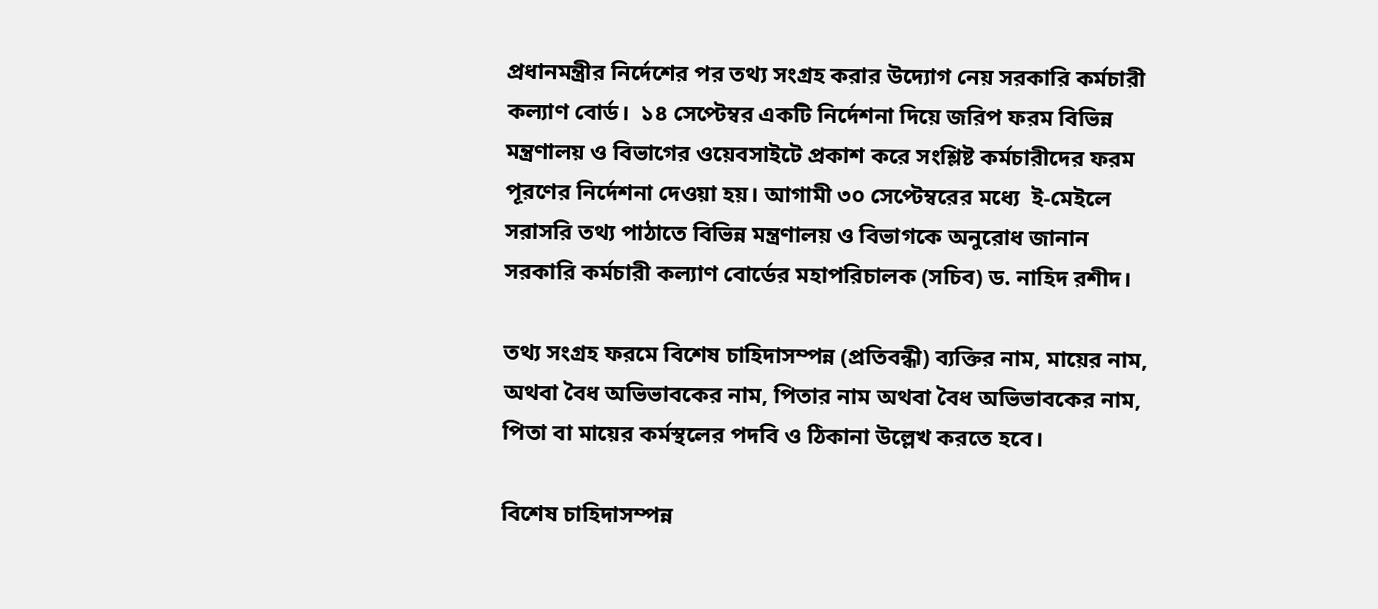প্রধানমন্ত্রীর নির্দেশের পর তথ্য সংগ্রহ করার উদ্যোগ নেয় সরকারি কর্মচারী কল্যাণ বোর্ড।  ১৪ সেপ্টেম্বর একটি নির্দেশনা দিয়ে জরিপ ফরম বিভিন্ন মন্ত্রণালয় ও বিভাগের ওয়েবসাইটে প্রকাশ করে সংশ্লিষ্ট কর্মচারীদের ফরম পূরণের নির্দেশনা দেওয়া হয়। আগামী ৩০ সেপ্টেম্বরের মধ্যে  ই-মেইলে সরাসরি তথ্য পাঠাতে বিভিন্ন মন্ত্রণালয় ও বিভাগকে অনুরোধ জানান সরকারি কর্মচারী কল্যাণ বোর্ডের মহাপরিচালক (সচিব) ড. নাহিদ রশীদ।

তথ্য সংগ্রহ ফরমে বিশেষ চাহিদাসম্পন্ন (প্রতিবন্ধী) ব্যক্তির নাম, মায়ের নাম, অথবা বৈধ অভিভাবকের নাম, পিতার নাম অথবা বৈধ অভিভাবকের নাম, পিতা বা মায়ের কর্মস্থলের পদবি ও ঠিকানা উল্লেখ করতে হবে।

বিশেষ চাহিদাসম্পন্ন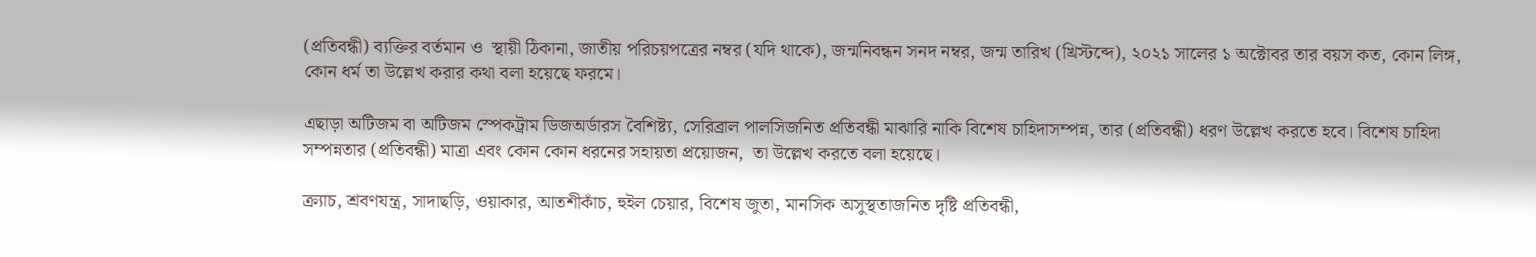(প্রতিবন্ধী) ব্যক্তির বর্তমান ও  স্থায়ী ঠিকানা, জাতীয় পরিচয়পত্রের নম্বর (যদি থাকে), জন্মনিবন্ধন সনদ নম্বর, জন্ম তারিখ (খ্রিস্টব্দে), ২০২১ সালের ১ অক্টোবর তার বয়স কত, কোন লিঙ্গ, কোন ধর্ম তা উল্লেখ করার কথা বলা হয়েছে ফরমে।

এছাড়া অটিজম বা অটিজম স্পেকট্রাম ডিজঅর্ডারস বৈশিষ্ট্য, সেরিব্রাল পালসিজনিত প্রতিবন্ধী মাঝারি নাকি বিশেষ চাহিদাসম্পন্ন, তার (প্রতিবন্ধী) ধরণ উল্লেখ করতে হবে। বিশেষ চাহিদা সম্পন্নতার (প্রতিবন্ধী) মাত্রা এবং কোন কোন ধরনের সহায়তা প্রয়োজন,  তা উল্লেখ করতে বলা হয়েছে।

ক্র্যাচ, শ্রবণযন্ত্র, সাদাছড়ি, ওয়াকার, আতশীকাঁচ, হুইল চেয়ার, বিশেষ জুতা, মানসিক অসুস্থতাজনিত দৃষ্টি প্রতিবন্ধী,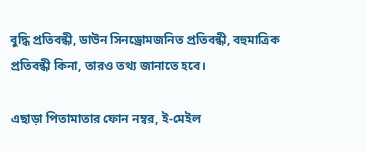বুদ্ধি প্রতিবন্ধী, ডাউন সিনড্রোমজনিত প্রতিবন্ধী, বহুমাত্রিক প্রতিবন্ধী কিনা, তারও তথ্য জানাতে হবে।

এছাড়া পিতামাতার ফোন নম্বর, ই-মেইল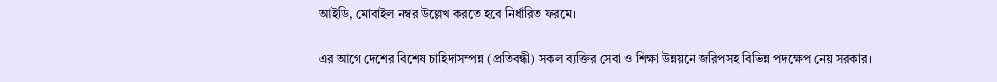আইডি, মোবাইল নম্বর উল্লেখ করতে হবে নির্ধারিত ফরমে।

এর আগে দেশের বিশেষ চাহিদাসম্পন্ন (প্রতিবন্ধী) সকল ব্যক্তির সেবা ও শিক্ষা উন্নয়নে জরিপসহ বিভিন্ন পদক্ষেপ নেয় সরকার।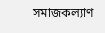সমাজকল্যাণ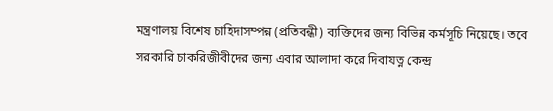মন্ত্রণালয় বিশেষ চাহিদাসম্পন্ন (প্রতিবন্ধী) ব্যক্তিদের জন্য বিভিন্ন কর্মসূচি নিয়েছে। তবে সরকারি চাকরিজীবীদের জন্য এবার আলাদা করে দিবাযত্ন কেন্দ্র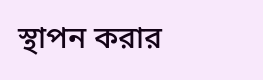স্থাপন করার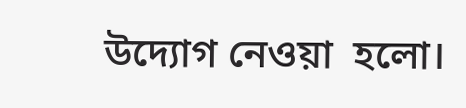উদ্যোগ নেওয়া  হলো।